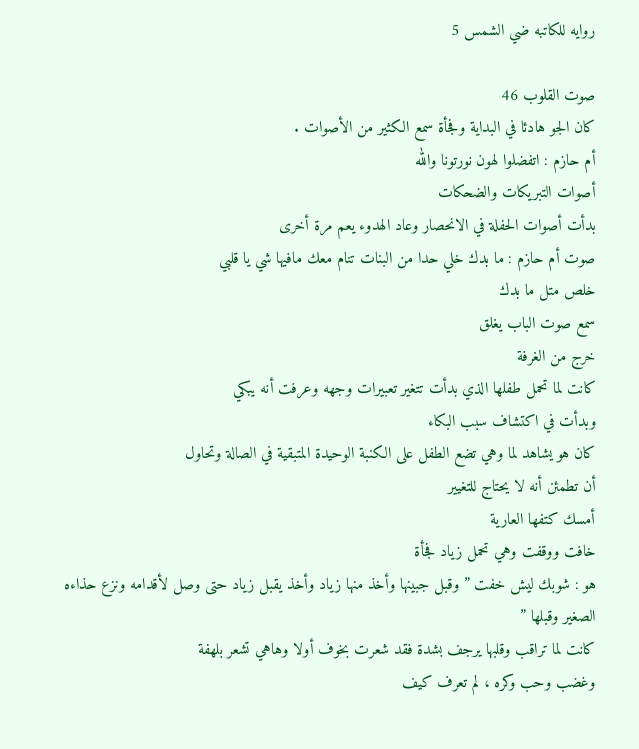روايه للكاتبه ضي الشمس 5

صوت القلوب 46
كان الجو هادئا في البداية وفجأة سمع الكثير من الأصوات .
أم حازم : اتفضلوا لهون نورتونا والله
أصوات التبريكات والضحكات
بدأت أصوات الحفلة في الانحصار وعاد الهدوء يعم مرة أخرى
صوت أم حازم : ما بدك خلي حدا من البنات تنام معك مافيها شي يا قلبي
خلص متل ما بدك
سمع صوت الباب يغلق
خرج من الغرفة
كانت لما تحمل طفلها الذي بدأت تتغير تعبيرات وجهه وعرفت أنه يبكي
وبدأت في اكتشاف سبب البكاء
كان هو يشاهد لما وهي تضع الطفل على الكنبة الوحيدة المتبقية في الصالة وتحاول
أن تطمئن أنه لا يحتاج للتغيير
أمسك كتفها العارية
خافت ووقفت وهي تحمل زياد فجأة
هو : شوبك ليش خفت ” وقبل جبينها وأخذ منها زياد وأخذ يقبل زياد حتى وصل لأقدامه ونزع حذاءه الصغير وقبلها ”
كانت لما تراقب وقلبها يرجف بشدة فقد شعرت بخوف أولا وهاهي تشعر بلهفة
وغضب وحب وكره ، لم تعرف كيف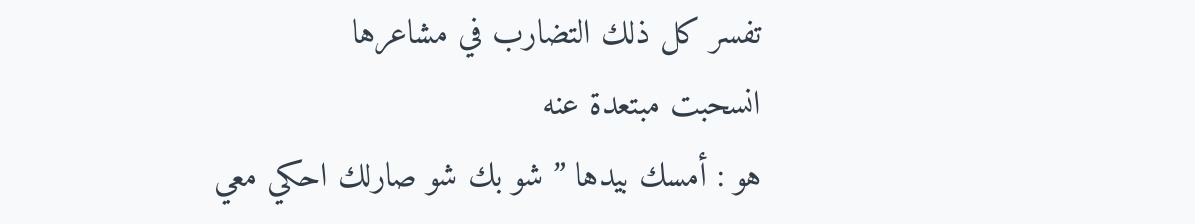تفسر كل ذلك التضارب في مشاعرها
انسحبت مبتعدة عنه
هو : أمسك بيدها ” شو بك شو صارلك احكي معي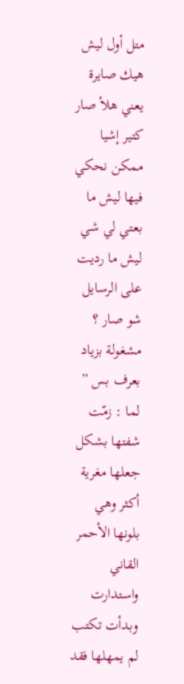متل أول ليش هيك صايرة
يعني هلأ صار كتير إشيا ممكن نحكي فيها ليش ما بعتي لي شي ليش ما رديت على الرسايل شو صار ؟ مشغولة بزياد بعرف بس ”
لما : زمّت شفتها بشكل جعلها مغرية أكثر وهي بلونها الأحمر القاني
واستدارت وبدأت تكتب
لم يمهلها فقد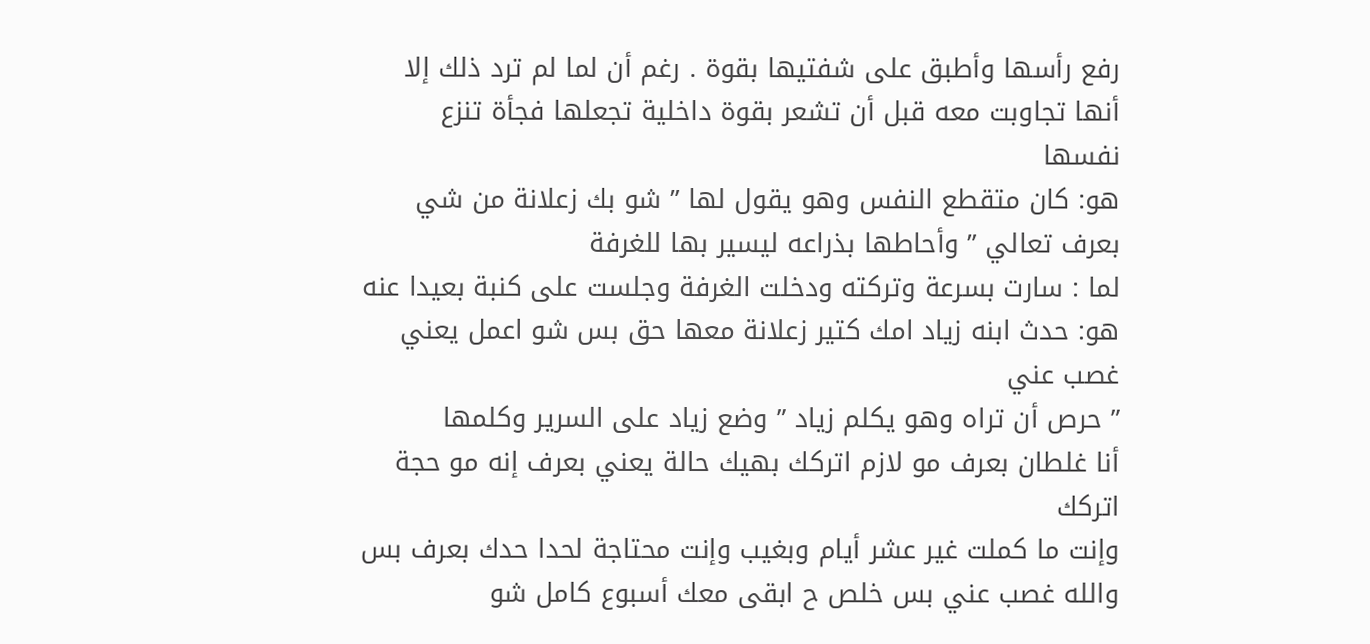رفع رأسها وأطبق على شفتيها بقوة . رغم أن لما لم ترد ذلك إلا أنها تجاوبت معه قبل أن تشعر بقوة داخلية تجعلها فجأة تنزع نفسها
هو: كان متقطع النفس وهو يقول لها ” شو بك زعلانة من شي بعرف تعالي ” وأحاطها بذراعه ليسير بها للغرفة
لما : سارت بسرعة وتركته ودخلت الغرفة وجلست على كنبة بعيدا عنه
هو: حدث ابنه زياد امك كتير زعلانة معها حق بس شو اعمل يعني غصب عني
” حرص أن تراه وهو يكلم زياد ” وضع زياد على السرير وكلمها
أنا غلطان بعرف مو لازم اتركك بهيك حالة يعني بعرف إنه مو حجة اتركك
وإنت ما كملت غير عشر أيام وبغيب وإنت محتاجة لحدا حدك بعرف بس والله غصب عني بس خلص ح ابقى معك أسبوع كامل شو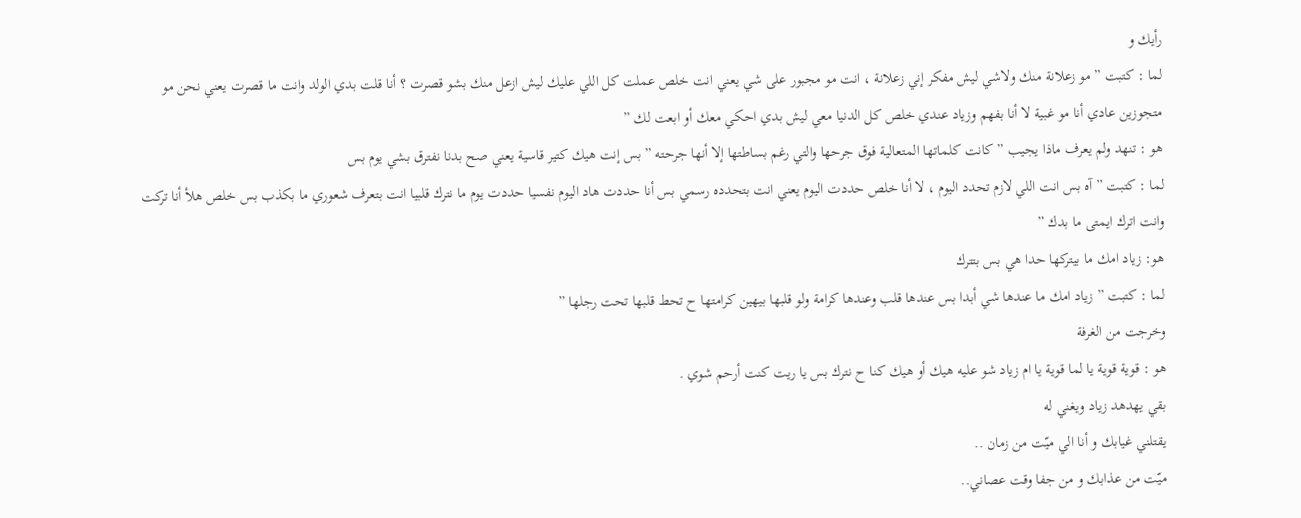رأيك و
لما : كتبت ” مو زعلانة منك ولاشي ليش مفكر إني زعلانة ، انت مو مجبور على شي يعني انت خلص عملت كل اللي عليك ليش ازعل منك بشو قصرت ؟ أنا قلت بدي الولد وانت ما قصرت يعني نحن مو متجوزين عادي أنا مو غبية لا أنا بفهم وزياد عندي خلص كل الدنيا معي ليش بدي احكي معك أو ابعت لك ”
هو : تنهد ولم يعرف ماذا يجيب ” كانت كلماتها المتعالية فوق جرحها والتي رغم بساطتها إلا أنها جرحته ” بس إنت هيك كتير قاسية يعني صح بدنا نفترق بشي يوم بس
لما : كتبت ” آه بس انت اللي لازم تحدد اليوم ، لا أنا خلص حددت اليوم يعني انت بتحدده رسمي بس أنا حددت هاد اليوم نفسيا حددت يوم ما نترك قلبيا انت بتعرف شعوري ما بكذب بس خلص هلأ أنا تركت وانت اترك ايمتى ما بدك ”
هو: زياد امك ما بيتركها حدا هي بس بتترك
لما : كتبت ” زياد امك ما عندها شي أبدا بس عندها قلب وعندها كرامة ولو قلبها بيهين كرامتها ح تحط قلبها تحت رجلها ”
وخرجت من الغرفة
هو : قوية قوية يا لما قوية يا ام زياد شو عليه هيك أو هيك كنا ح نترك بس يا ريت كنت أرحم شوي .
بقي يهدهد زياد ويغني له
يقتلني غيابك و أنا الي ميّت من زمان ..
ميّت من عذابك و من جفا وقت عصاني..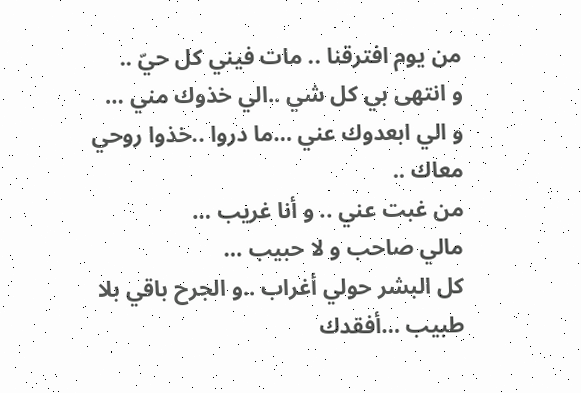من يوم افترقنا .. مات فيني كل حيّ ..
و انتهى بي كل شي ..الي خذوك مني …
و الي ابعدوك عني …ما دروا ..خذوا روحي معاك ..
من غبت عني .. و أنا غريب …
مالي صاحب و لا حبيب …
كل البشر حولي أغراب ..و الجرح باقي بلا طبيب …أفقدك